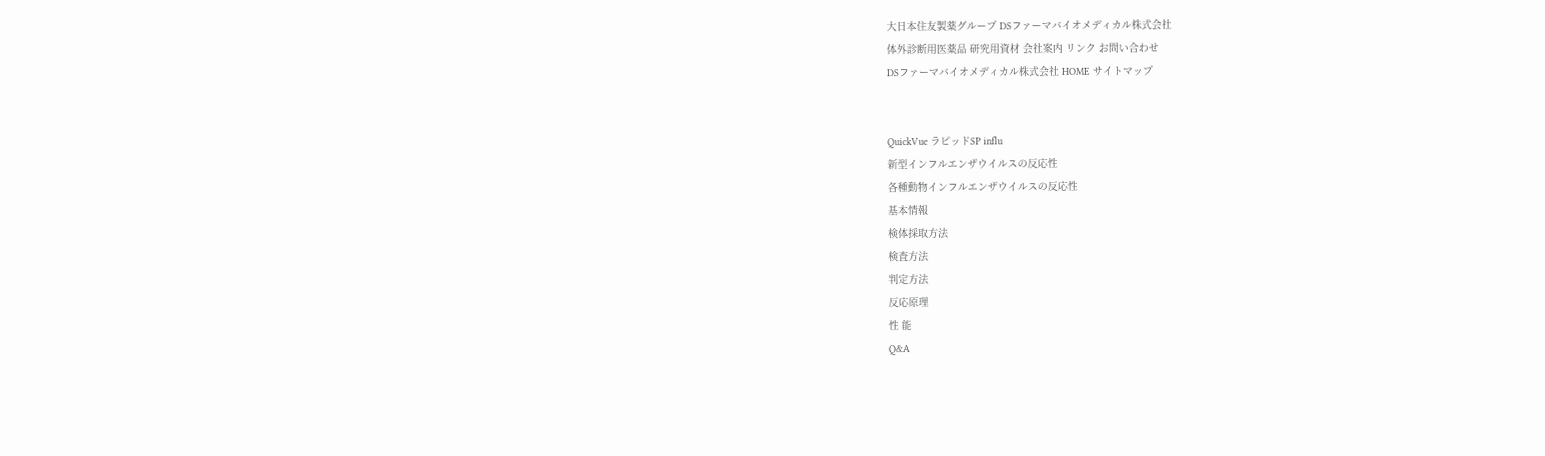大日本住友製薬グループ DSファーマバイオメディカル株式会社
体外診断用医薬品 研究用資材 会社案内 リンク お問い合わせ
DSファーマバイオメディカル株式会社 HOME サイトマップ


QuickVue ラピッドSP influ
新型インフルエンザウイルスの反応性
各種動物インフルエンザウイルスの反応性
基本情報
検体採取方法
検査方法
判定方法
反応原理
性 能
Q&A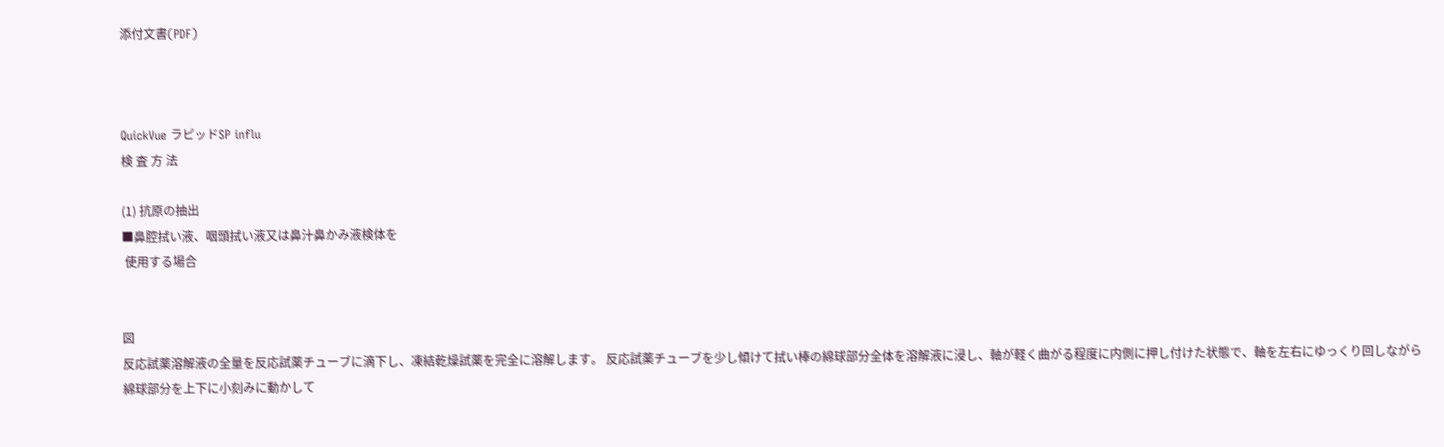添付文書(PDF)



QuickVue ラピッドSP influ
検 査 方 法

(1) 抗原の抽出
■鼻腔拭い液、咽頭拭い液又は鼻汁鼻かみ液検体を
 使用する場合


図
反応試薬溶解液の全量を反応試薬チューブに滴下し、凍結乾燥試薬を完全に溶解します。 反応試薬チューブを少し傾けて拭い棒の綿球部分全体を溶解液に浸し、軸が軽く曲がる程度に内側に押し付けた状態で、軸を左右にゆっくり回しながら綿球部分を上下に小刻みに動かして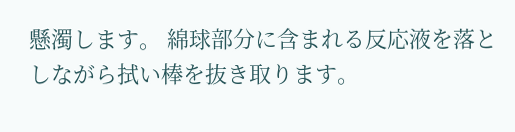懸濁します。 綿球部分に含まれる反応液を落としながら拭い棒を抜き取ります。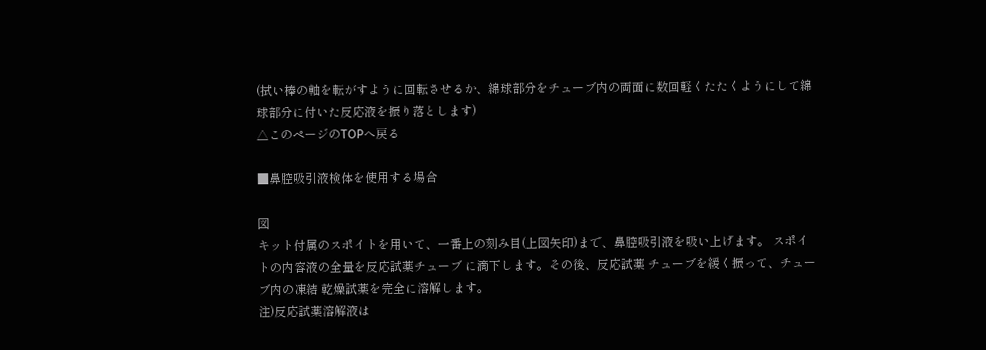(拭い棒の軸を転がすように回転させるか、綿球部分をチューブ内の両面に数回軽くたたくようにして綿球部分に付いた反応液を振り落とします)
△このページのTOPへ戻る

■鼻腔吸引液検体を使用する場合

図
キット付属のスポイトを用いて、一番上の刻み目(上図矢印)まで、鼻腔吸引液を吸い上げます。 スポイトの内容液の全量を反応試薬チューブ に滴下します。その後、反応試薬 チューブを緩く振って、チューブ内の凍結 乾燥試薬を完全に溶解します。
注)反応試薬溶解液は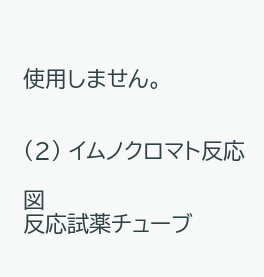使用しません。


(2) イムノクロマト反応

図
反応試薬チューブ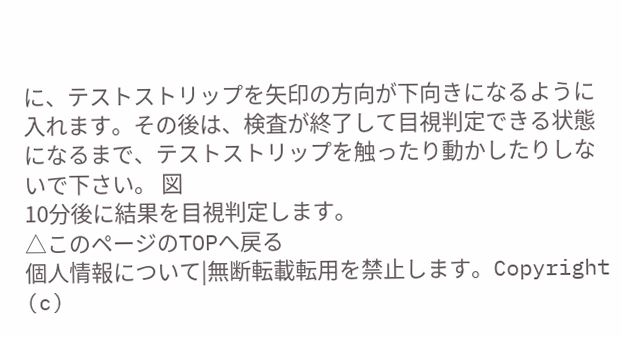に、テストストリップを矢印の方向が下向きになるように入れます。その後は、検査が終了して目視判定できる状態になるまで、テストストリップを触ったり動かしたりしないで下さい。 図
10分後に結果を目視判定します。
△このページのTOPへ戻る
個人情報について|無断転載転用を禁止します。Copyright (c)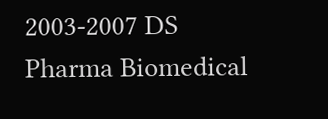2003-2007 DS Pharma Biomedical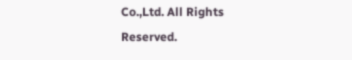Co.,Ltd. All Rights Reserved.